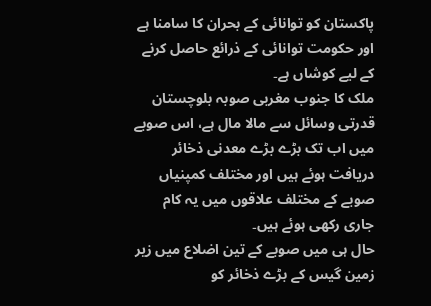پاکستان کو توانائی کے بحران کا سامنا ہے اور حکومت توانائی کے ذرائع حاصل کرنے کے لیے کوشاں ہے۔
ملک کا جنوب مغربی صوبہ بلوچستان قدرتی وسائل سے مالا مال ہے، اس صوبے میں اب تک بڑے بڑے معدنی ذخائر دریافت ہوئے ہیں اور مختلف کمپنیاں صوبے کے مختلف علاقوں میں یہ کام جاری رکھی ہوئے ہیں۔
حال ہی میں صوبے کے تین اضلاع میں زیر زمین گیس کے بڑے ذخائر کو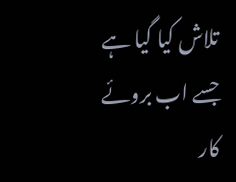تلاش کیا گیا ہے جسے اب بروئے کار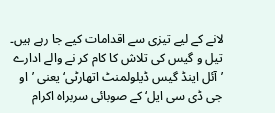لانے کے لیے تیزی سے اقدامات کیے جا رہے ہیں۔
تیل و گیس کی تلاش کا کام کر نے والے ادارے ’آئل اینڈ گیس ڈیلولمنٹ اتھارٹی‘ یعنی ’او جی ڈی سی ایل‘ کے صوبائی سربراہ اکرام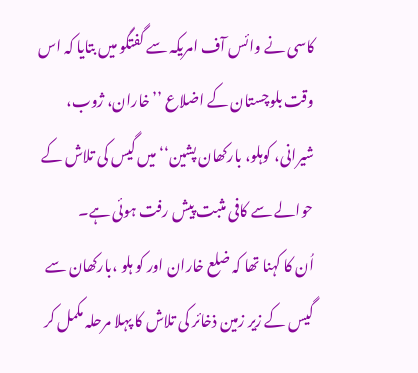کاسی نے وائس آف امریکہ سے گفتگو میں بتایا کہ اس وقت بلوچستان کے اضلاع ’’خاران، ژوب، شیرانی، کوہلو، بارکھان پشین‘‘ میں گیس کی تلاش کے حوالے سے کافی مثبت پیش رفت ہوئی ہے۔
اُن کا کہنا تھا کہ ضلع خاران اور کو ہلو ،بارکھان سے گیس کے زیر زمین ذخائر کی تلاش کا پہلا مرحلہ مکمل کر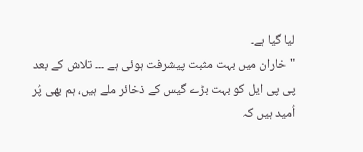لیا گیا ہے۔
"خاران میں بہت مثبت پیشرفت ہوئی ہے ۔۔۔ تلاش کے بعد پی پی ایل کو بہت بڑے گیس کے ذخائر ملے ہیں، ہم بھی پُر اُمید ہیں کہ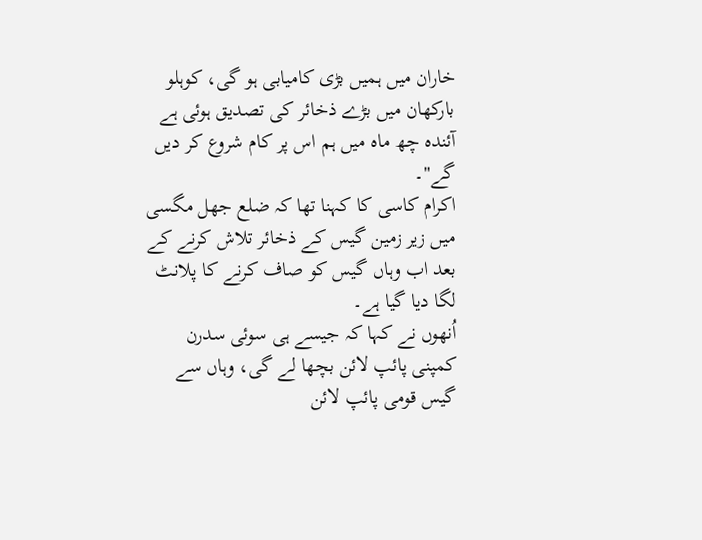خاران میں ہمیں بڑی کامیابی ہو گی، کوہلو بارکھان میں بڑے ذخائر کی تصدیق ہوئی ہے آئندہ چھ ماہ میں ہم اس پر کام شروع کر دیں گے"۔
اکرام کاسی کا کہنا تھا کہ ضلع جھل مگسی میں زیر زمین گیس کے ذخائر تلاش کرنے کے بعد اب وہاں گیس کو صاف کرنے کا پلانٹ لگا دیا گیا ہے۔
اُنھوں نے کہا کہ جیسے ہی سوئی سدرن کمپنی پائپ لائن بچھا لے گی، وہاں سے گیس قومی پائپ لائن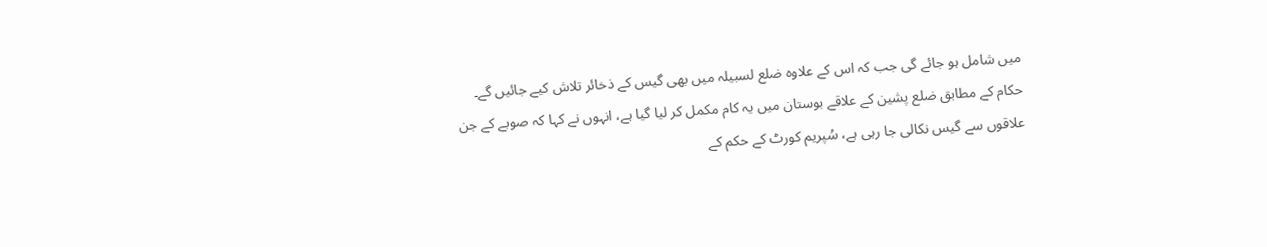میں شامل ہو جائے گی جب کہ اس کے علاوہ ضلع لسبیلہ میں بھی گیس کے ذخائر تلاش کیے جائیں گے۔
حکام کے مطابق ضلع پشین کے علاقے بوستان میں یہ کام مکمل کر لیا گیا ہے، انہوں نے کہا کہ صوبے کے جن علاقوں سے گیس نکالی جا رہی ہے، سُپریم کورٹ کے حکم کے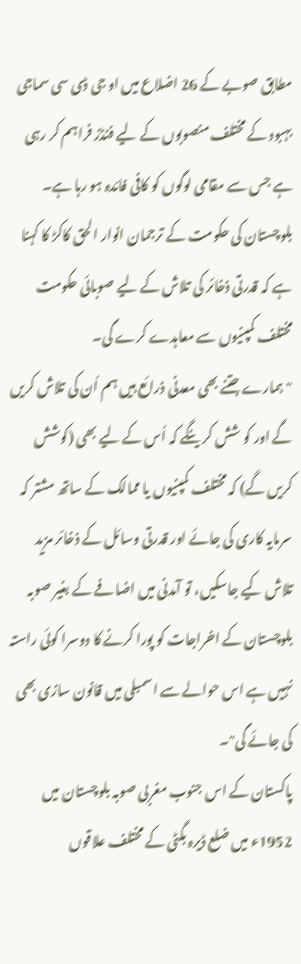مطابق صوبے کے 26 اضلاع میں او جی ڈی سی سماجی بہبود کے مختلف منصوبوں کے لیے فنڈز فراہم کر رہی ہے جس سے مقامی لوگوں کو کافی فائدہ ہو رہا ہے۔
بلوچستان کی حکومت کے ترجمان انوار الحق کاکڑ کا کہنا ہے کہ قدرتی ذخائر کی تلاش کے لیے صوبائی حکومت مختلف کمپنیوں سے معاہدے کرے گی۔
"ہمارے جتنے بھی معدنی ذرائع ہیں ہم اُن کی تلاش کریں گے اور کو شش کر ینگے کہ اُس کے لیے بھی (کوشش کریں گے) کہ مختلف کمپنیوں یا ممالک کے ساتھ مشتر کہ سرمایہ کاری کی جائے اور قدرتی وسائل کے ذخائر مزید تلاش کیے جاسکیں، تو آمدنی میں اضافے کے بغیر صوبہ بلوچستان کے اخراجات کو پورا کرنے کا دوسرا کوئی راستہ نہیں ہے اس حوالے سے اسمبلی میں قانون سازی بھی کی جائے گی"۔
پاکستان کے اس جنوب مغربی صوبہ بلوچستان میں 1952ء میں ضلع ڈیرہ بگٹی کے مختلف علاقوں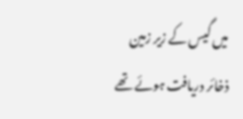میں گیس کے زیر زمین ذخائر دریافت ہوئے تھے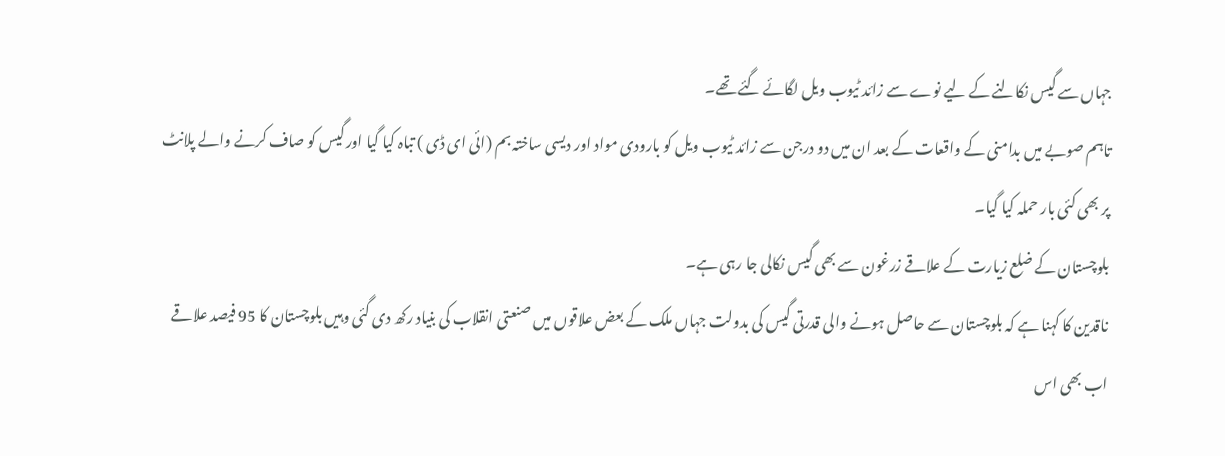جہاں سے گیس نکالنے کے لیے نوے سے زائد ٹیوب ویل لگائے گئے تھے۔
تاہم صوبے میں بدامنی کے واقعات کے بعد ان میں دو درجن سے زائد ٹیوب ویل کو بارودی مواد اور دیسی ساختہ بم (ائی ای ڈی ) تباہ کیا گیا اور گیس کو صاف کرنے والے پلانٹ پر بھی کئی بار حملہ کیا گیا۔
بلوچستان کے ضلع زیارت کے علاقے زرغون سے بھی گیس نکالی جا رہی ہے۔
ناقدین کا کہنا ہے کہ بلوچستان سے حاصل ہونے والی قدرتی گیس کی بدولت جہاں ملک کے بعض علاقوں میں صنعتی انقلاب کی بنیاد رکھ دی گئی وہیں بلوچستان کا 95 فیصد علاقے اب بھی اس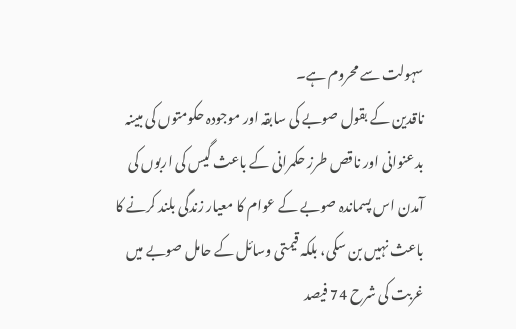سہولت سے محروم ہے۔
ناقدین کے بقول صوبے کی سابقہ اور موجودہ حکومتوں کی مبینہ بدعنوانی اور ناقص طرز حکمرانی کے باعث گیس کی اربوں کی آمدن اس پسماندہ صوبے کے عوام کا معیار زندگی بلند کرنے کا باعث نہیں بن سکی، بلکہ قیمتی وسائل کے حامل صوبے میں غربت کی شرح 74 فیصد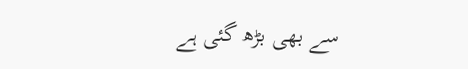سے بھی بڑھ گئی ہے